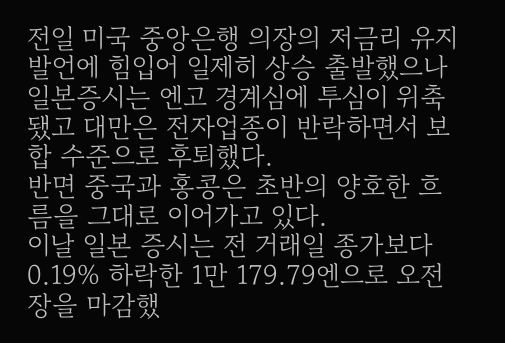전일 미국 중앙은행 의장의 저금리 유지 발언에 힘입어 일제히 상승 출발했으나 일본증시는 엔고 경계심에 투심이 위축됐고 대만은 전자업종이 반락하면서 보합 수준으로 후퇴했다.
반면 중국과 홍콩은 초반의 양호한 흐름을 그대로 이어가고 있다.
이날 일본 증시는 전 거래일 종가보다 0.19% 하락한 1만 179.79엔으로 오전 장을 마감했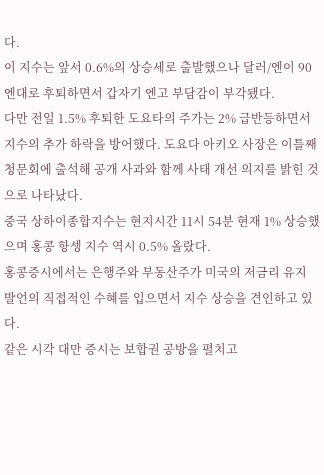다.
이 지수는 앞서 0.6%의 상승세로 출발했으나 달러/엔이 90엔대로 후퇴하면서 갑자기 엔고 부담감이 부각됐다.
다만 전일 1.5% 후퇴한 도요타의 주가는 2% 급반등하면서 지수의 추가 하락을 방어했다. 도요다 아키오 사장은 이틀째 청문회에 출석해 공개 사과와 함께 사태 개선 의지를 밝힌 것으로 나타났다.
중국 상하이종합지수는 현지시간 11시 54분 현재 1% 상승했으며 홍콩 항셍 지수 역시 0.5% 올랐다.
홍콩증시에서는 은행주와 부동산주가 미국의 저금리 유지 발언의 직접적인 수혜를 입으면서 지수 상승을 견인하고 있다.
같은 시각 대만 증시는 보합권 공방을 펼치고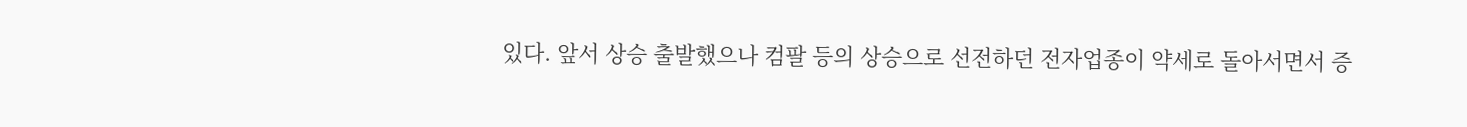있다. 앞서 상승 출발했으나 컴팔 등의 상승으로 선전하던 전자업종이 약세로 돌아서면서 증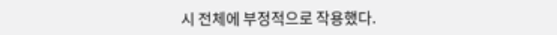시 전체에 부정적으로 작용했다.